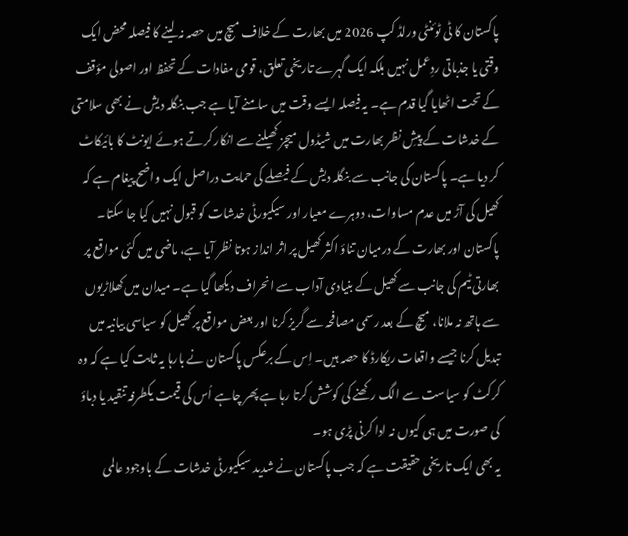پاکستان کا ٹی ٹوئنٹی ورلڈ کپ 2026 میں بھارت کے خلاف میچ میں حصہ نہ لینے کا فیصلہ محض ایک وقتی یا جذباتی ردِعمل نہیں بلکہ ایک گہرے تاریخی تعلق، قومی مفادات کے تحفظ اور اصولی مؤقف کے تحت اٹھایا گیا قدم ہے۔ یہ فیصلہ ایسے وقت میں سامنے آیا ہے جب بنگلہ دیش نے بھی سلامتی کے خدشات کے پیشِ نظر بھارت میں شیڈول میچز کھیلنے سے انکار کرتے ہوئے ایونٹ کا بائیکاٹ کر دیا ہے۔ پاکستان کی جانب سے بنگلہ دیش کے فیصلے کی حمایت دراصل ایک واضح پیغام ہے کہ کھیل کی آڑ میں عدم مساوات، دوہرے معیار اور سیکیورٹی خدشات کو قبول نہیں کیا جا سکتا۔
پاکستان اور بھارت کے درمیان تناؤ اکثر کھیل پر اثر انداز ہوتا نظر آیا ہے، ماضی میں کئی مواقع پر بھارتی ٹیم کی جانب سے کھیل کے بنیادی آداب سے انحراف دیکھا گیا ہے۔ میدان میں کھلاڑیوں سے ہاتھ نہ ملانا، میچ کے بعد رسمی مصافحہ سے گریز کرنا اور بعض مواقع پر کھیل کو سیاسی بیانیہ میں تبدیل کرنا جیسے واقعات ریکارڈ کا حصہ ہیں۔ اِس کے برعکس پاکستان نے بارہا یہ ثابت کیا ہے کہ وہ کرکٹ کو سیاست سے الگ رکھنے کی کوشش کرتا رہا ہے پھر چاہے اُس کی قیمت یکطرفہ تنقید یا دباؤ کی صورت میں ہی کیوں نہ ادا کرنی پڑی ہو۔
یہ بھی ایک تاریخی حقیقت ہے کہ جب پاکستان نے شدید سیکیورٹی خدشات کے باوجود عالمی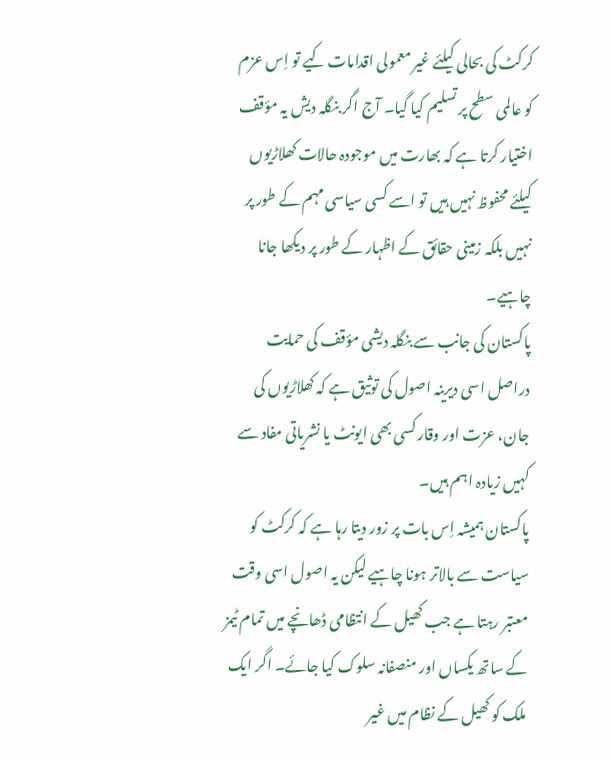کرکٹ کی بحالی کیلئے غیر معمولی اقدامات کیے تو اِس عزم کو عالمی سطح پر تسلیم کیا گیا۔ آج اگر بنگلہ دیش یہ مؤقف اختیار کرتا ہے کہ بھارت میں موجودہ حالات کھلاڑیوں کیلئے محفوظ نہیں ہیں تو اسے کسی سیاسی مہم کے طور پر نہیں بلکہ زمینی حقائق کے اظہار کے طور پر دیکھا جانا چاہیے۔
پاکستان کی جانب سے بنگلہ دیشی مؤقف کی حمایت دراصل اسی دیرینہ اصول کی توثیق ہے کہ کھلاڑیوں کی جان، عزت اور وقار کسی بھی ایونٹ یا نشریاتی مفاد سے کہیں زیادہ اہم ہیں۔
پاکستان ہمیشہ اِس بات پر زور دیتا رہا ہے کہ کرکٹ کو سیاست سے بالاتر ہونا چاہیے لیکن یہ اصول اسی وقت معتبر رہتا ہے جب کھیل کے انتظامی ڈھانچے میں تمام ٹیمز کے ساتھ یکساں اور منصفانہ سلوک کیا جائے۔ اگر ایک ملک کو کھیل کے نظام میں غیر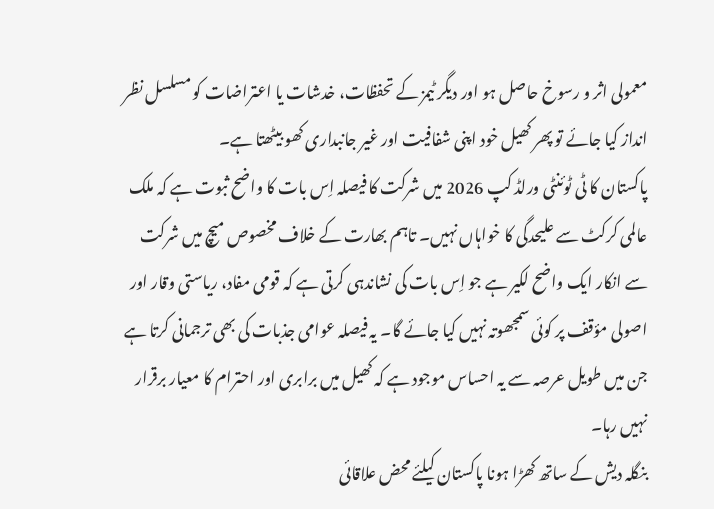معمولی اثر و رسوخ حاصل ہو اور دیگر ٹیمز کے تحفظات، خدشات یا اعتراضات کو مسلسل نظر انداز کیا جائے تو پھر کھیل خود اپنی شفافیت اور غیر جانبداری کھو بیٹھتا ہے۔
پاکستان کا ٹی ٹوئنٹی ورلڈ کپ 2026 میں شرکت کا فیصلہ اِس بات کا واضح ثبوت ہے کہ ملک عالمی کرکٹ سے علیحدگی کا خواہاں نہیں۔ تاہم بھارت کے خلاف مخصوص میچ میں شرکت سے انکار ایک واضح لکیر ہے جو اِس بات کی نشاندہی کرتی ہے کہ قومی مفاد، ریاستی وقار اور اصولی مؤقف پر کوئی سمجھوتہ نہیں کیا جائے گا۔ یہ فیصلہ عوامی جذبات کی بھی ترجمانی کرتا ہے جن میں طویل عرصہ سے یہ احساس موجود ہے کہ کھیل میں برابری اور احترام کا معیار برقرار نہیں رہا۔
بنگلہ دیش کے ساتھ کھڑا ہونا پاکستان کیلئے محض علاقائی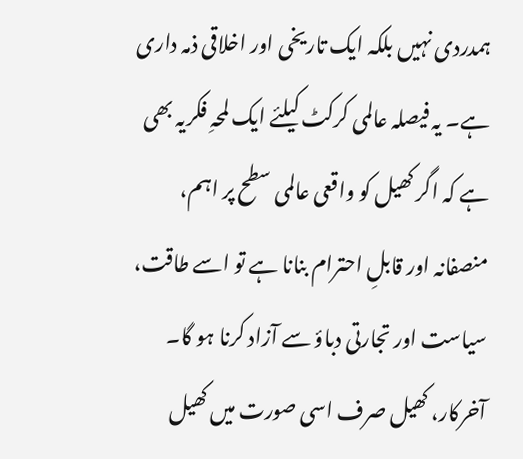ہمدردی نہیں بلکہ ایک تاریخی اور اخلاقی ذمہ داری ہے۔ یہ فیصلہ عالمی کرکٹ کیلئے ایک لمحہِ فکریہ بھی ہے کہ اگر کھیل کو واقعی عالمی سطح پر اہم، منصفانہ اور قابلِ احترام بنانا ہے تو اسے طاقت، سیاست اور تجارتی دباؤ سے آزاد کرنا ہو گا۔
آخرکار، کھیل صرف اسی صورت میں کھیل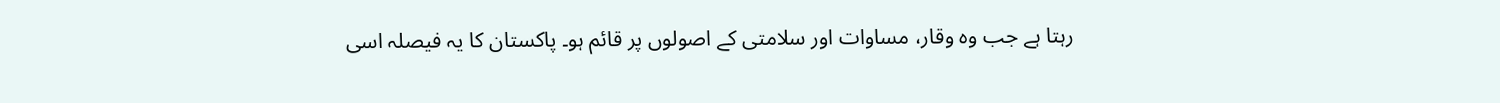رہتا ہے جب وہ وقار، مساوات اور سلامتی کے اصولوں پر قائم ہو۔ پاکستان کا یہ فیصلہ اسی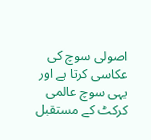اصولی سوچ کی عکاسی کرتا ہے اور یہی سوچ عالمی کرکٹ کے مستقبل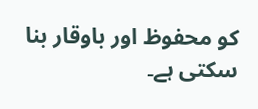کو محفوظ اور باوقار بنا سکتی ہے۔